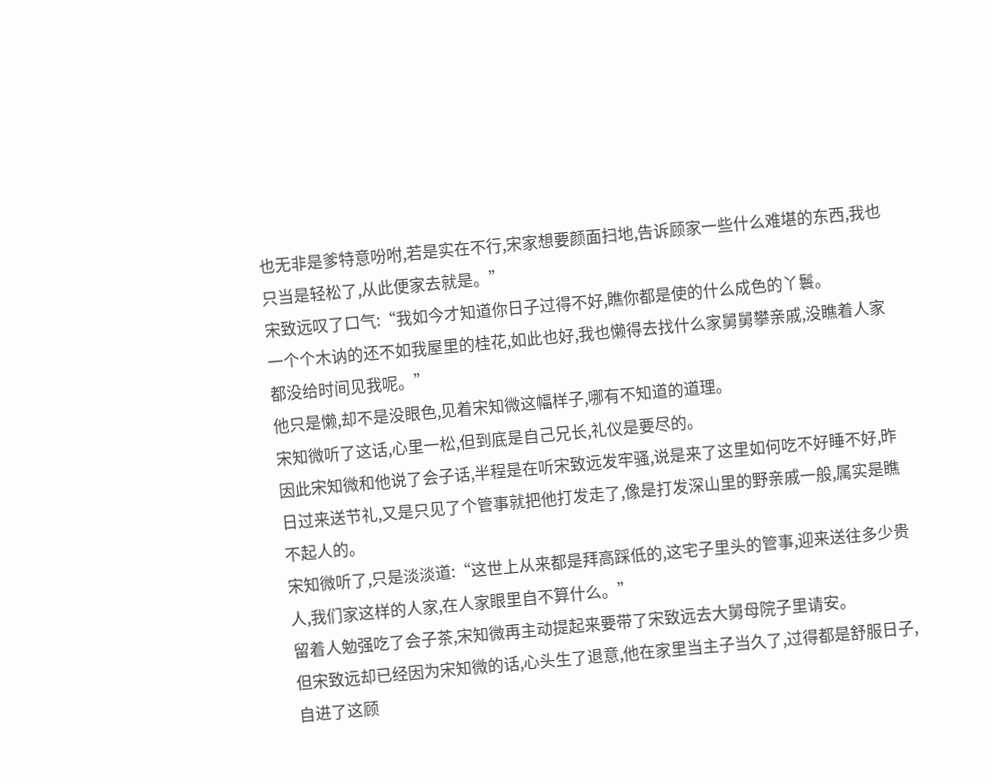也无非是爹特意吩咐,若是实在不行,宋家想要颜面扫地,告诉顾家一些什么难堪的东西,我也只当是轻松了,从此便家去就是。”
宋致远叹了口气:“我如今才知道你日子过得不好,瞧你都是使的什么成色的丫鬟。
一个个木讷的还不如我屋里的桂花,如此也好,我也懒得去找什么家舅舅攀亲戚,没瞧着人家都没给时间见我呢。”
他只是懒,却不是没眼色,见着宋知微这幅样子,哪有不知道的道理。
宋知微听了这话,心里一松,但到底是自己兄长,礼仪是要尽的。
因此宋知微和他说了会子话,半程是在听宋致远发牢骚,说是来了这里如何吃不好睡不好,昨日过来送节礼,又是只见了个管事就把他打发走了,像是打发深山里的野亲戚一般,属实是瞧不起人的。
宋知微听了,只是淡淡道:“这世上从来都是拜高踩低的,这宅子里头的管事,迎来送往多少贵人,我们家这样的人家,在人家眼里自不算什么。”
留着人勉强吃了会子茶,宋知微再主动提起来要带了宋致远去大舅母院子里请安。
但宋致远却已经因为宋知微的话,心头生了退意,他在家里当主子当久了,过得都是舒服日子,自进了这顾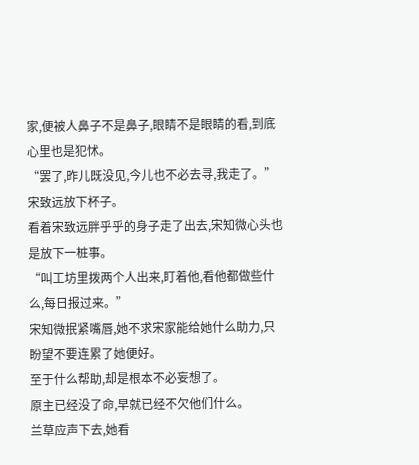家,便被人鼻子不是鼻子,眼睛不是眼睛的看,到底心里也是犯怵。
“罢了,昨儿既没见,今儿也不必去寻,我走了。”宋致远放下杯子。
看着宋致远胖乎乎的身子走了出去,宋知微心头也是放下一桩事。
“叫工坊里拨两个人出来,盯着他,看他都做些什么,每日报过来。”
宋知微抿紧嘴唇,她不求宋家能给她什么助力,只盼望不要连累了她便好。
至于什么帮助,却是根本不必妄想了。
原主已经没了命,早就已经不欠他们什么。
兰草应声下去,她看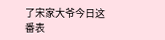了宋家大爷今日这番表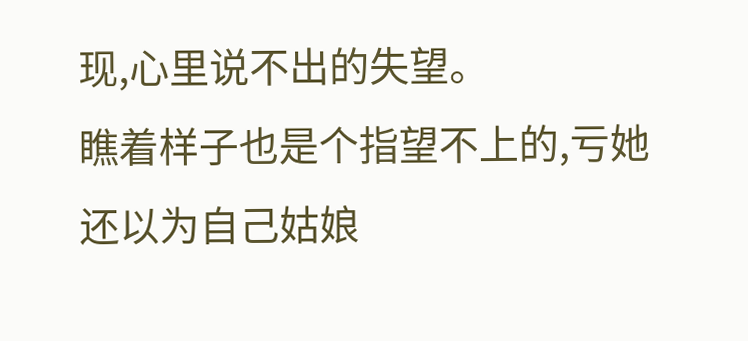现,心里说不出的失望。
瞧着样子也是个指望不上的,亏她还以为自己姑娘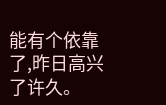能有个依靠了,昨日高兴了许久。